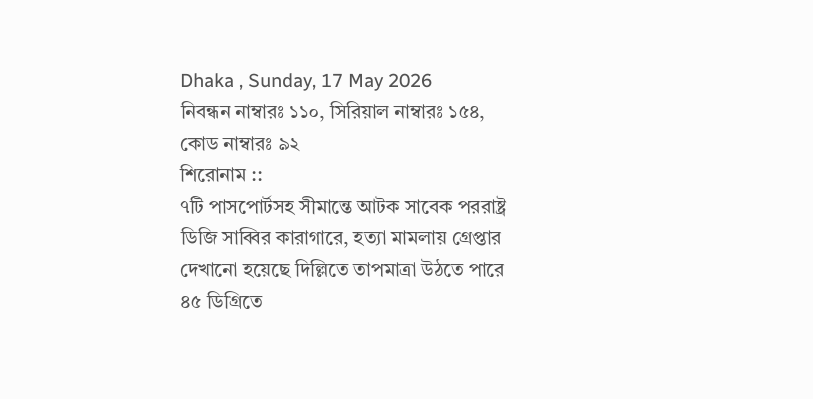Dhaka , Sunday, 17 May 2026
নিবন্ধন নাম্বারঃ ১১০, সিরিয়াল নাম্বারঃ ১৫৪, কোড নাম্বারঃ ৯২
শিরোনাম ::
৭টি পাসপোর্টসহ সীমান্তে আটক সাবেক পররাষ্ট্র ডিজি সাব্বির কারাগারে, হত্যা মামলায় গ্রেপ্তার দেখানো হয়েছে দিল্লিতে তাপমাত্রা উঠতে পারে ৪৫ ডিগ্রিতে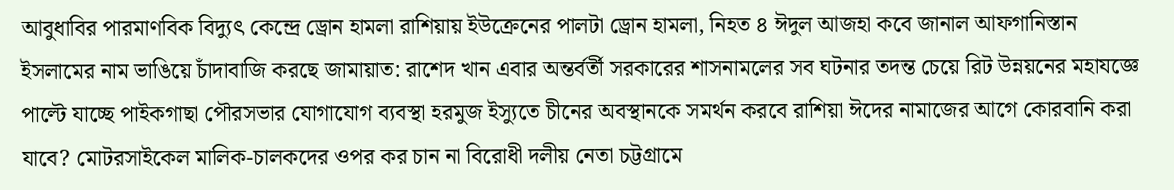আবুধাবির পারমাণবিক বিদ্যুৎ কেন্দ্রে ড্রোন হামলা রাশিয়ায় ইউক্রেনের পালটা ড্রোন হামলা, নিহত ৪ ঈদুল আজহা কবে জানাল আফগানিস্তান ইসলামের নাম ভাঙিয়ে চাঁদাবাজি করছে জামায়াত: রাশেদ খান এবার অন্তর্বর্তী সরকারের শাসনামলের সব ঘটনার তদন্ত চেয়ে রিট উন্নয়নের মহাযজ্ঞে পাল্টে যাচ্ছে পাইকগাছা পৌরসভার যোগাযোগ ব্যবস্থা হরমুজ ইস্যুতে চীনের অবস্থানকে সমর্থন করবে রাশিয়া ঈদের নামাজের আগে কোরবানি করা যাবে? মোটরসাইকেল মালিক-চালকদের ওপর কর চান না বিরোধী দলীয় নেতা চট্টগ্রামে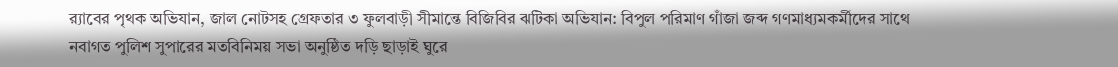র‌্যাবের পৃথক অভিযান, জাল নোটসহ গ্রেফতার ৩ ফুলবাড়ী সীমান্তে বিজিবির ঝটিকা অভিযান: বিপুল পরিমাণ গাঁজা জব্দ গণমাধ্যমকর্মীদের সাথে নবাগত পুলিশ সুপারের মতবিনিময় সভা অনুষ্ঠিত দড়ি ছাড়াই ঘুরে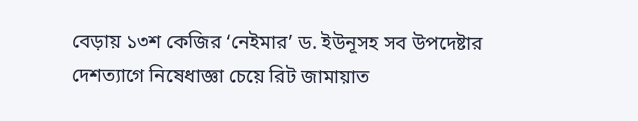বেড়ায় ১৩শ কেজির ‘নেইমার’ ড. ইউনূসহ সব উপদেষ্টার দেশত্যাগে নিষেধাজ্ঞা চেয়ে রিট জামায়াত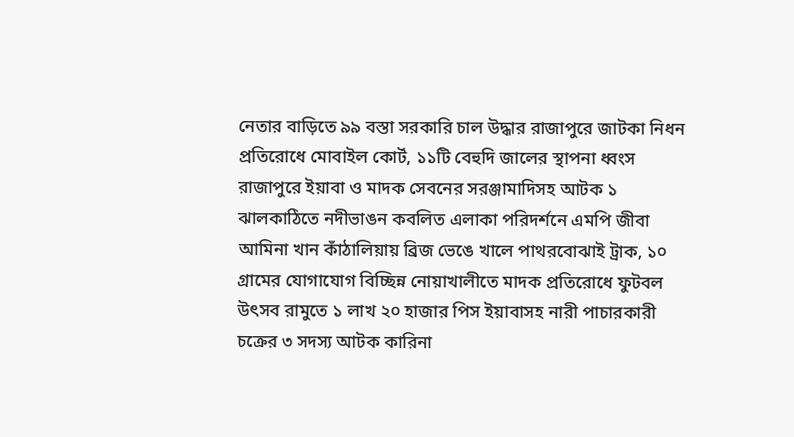নেতার বাড়িতে ৯৯ বস্তা সরকারি চাল উদ্ধার রাজাপুরে জাটকা নিধন প্রতিরোধে মোবাইল কোর্ট, ১১টি বেহুদি জালের স্থাপনা ধ্বংস রাজাপুরে ইয়াবা ও মাদক সেবনের সরঞ্জামাদিসহ আটক ১ ঝালকাঠিতে নদীভাঙন কবলিত এলাকা পরিদর্শনে এমপি জীবা আমিনা খান কাঁঠালিয়ায় ব্রিজ ভেঙে খালে পাথরবোঝাই ট্রাক, ১০ গ্রামের যোগাযোগ বিচ্ছিন্ন নোয়াখালীতে মাদক প্রতিরোধে ফুটবল উৎসব রামুতে ১ লাখ ২০ হাজার পিস ইয়াবাসহ নারী পাচারকারী চক্রের ৩ সদস্য আটক কারিনা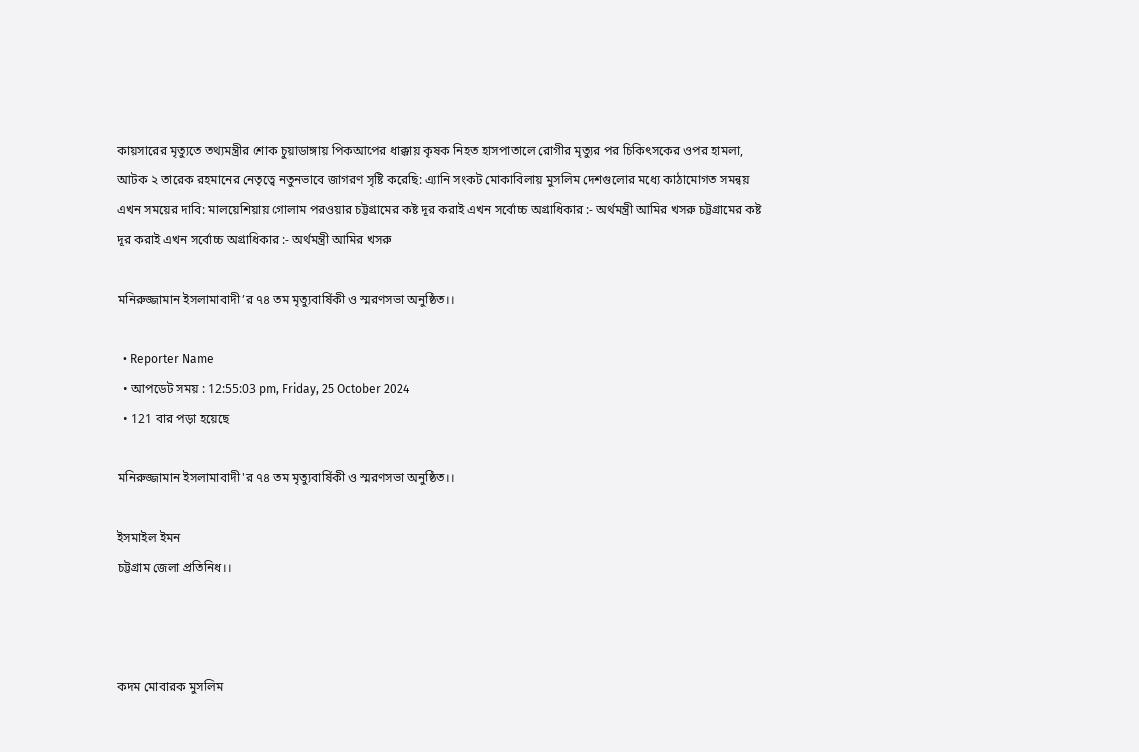কায়সারের মৃত্যুতে তথ্যমন্ত্রীর শোক চুয়াডাঙ্গায় পিকআপের ধাক্কায় কৃষক নিহত হাসপাতালে রোগীর মৃত্যুর পর চিকিৎসকের ওপর হামলা, আটক ২ তারেক রহমানের নেতৃত্বে নতুনভাবে জাগরণ সৃষ্টি করেছি: এ্যানি সংকট মোকাবিলায় মুসলিম দেশগুলোর মধ্যে কাঠামোগত সমন্বয় এখন সময়ের দাবি: মালয়েশিয়ায় গোলাম পরওয়ার চট্টগ্রামের কষ্ট দূর করাই এখন সর্বোচ্চ অগ্রাধিকার :- অর্থমন্ত্রী আমির খসরু চট্টগ্রামের কষ্ট দূর করাই এখন সর্বোচ্চ অগ্রাধিকার :- অর্থমন্ত্রী আমির খসরু

মনিরুজ্জামান ইসলামাবাদী’র ৭৪ তম মৃত্যুবার্ষিকী ও স্মরণসভা অনুষ্ঠিত।।

  • Reporter Name
  • আপডেট সময় : 12:55:03 pm, Friday, 25 October 2024
  • 121 বার পড়া হয়েছে

মনিরুজ্জামান ইসলামাবাদী'র ৭৪ তম মৃত্যুবার্ষিকী ও স্মরণসভা অনুষ্ঠিত।।

ইসমাইল ইমন
চট্টগ্রাম জেলা প্রতিনিধ।।



কদম মোবারক মুসলিম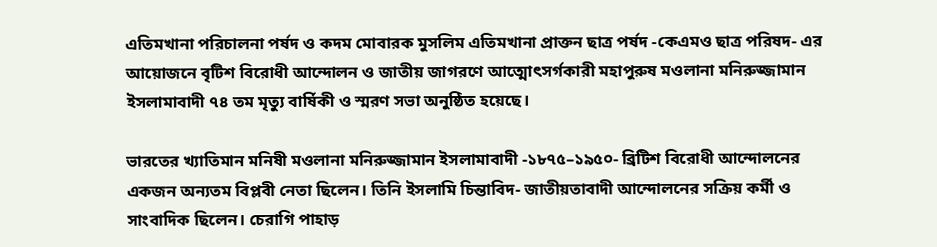এতিমখানা পরিচালনা পর্ষদ ও কদম মোবারক মুসলিম এতিমখানা প্রাক্তন ছাত্র পর্ষদ -কেএমও ছাত্র পরিষদ- এর আয়োজনে বৃটিশ বিরোধী আন্দোলন ও জাতীয় জাগরণে আত্মোৎসর্গকারী মহাপুরুষ মওলানা মনিরুজ্জামান ইসলামাবাদী ৭৪ তম মৃত্যু বার্ষিকী ও স্মরণ সভা অনুষ্ঠিত হয়েছে।

ভারতের খ্যাতিমান মনিষী মওলানা মনিরুজ্জামান ইসলামাবাদী -১৮৭৫–১৯৫০- ব্রিটিশ বিরোধী আন্দোলনের একজন অন্যতম বিপ্লবী নেতা ছিলেন। তিনি ইসলামি চিন্তাবিদ- জাতীয়তাবাদী আন্দোলনের সক্রিয় কর্মী ও সাংবাদিক ছিলেন। চেরাগি পাহাড়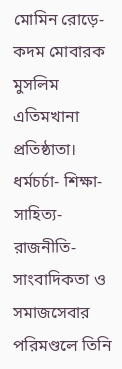মোমিন রোড়ে-কদম মোবারক মুসলিম এতিমখানা প্রতিষ্ঠাতা। ধর্মচর্চা- শিক্ষা- সাহিত্য- রাজনীতি- সাংবাদিকতা ও সমাজসেবার পরিমণ্ডলে তিনি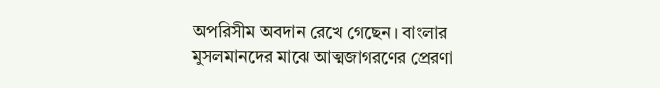অপরিসীম অবদান রেখে গেছেন। বাংলার মুসলমানদের মাঝে আত্মজাগরণের প্রেরণা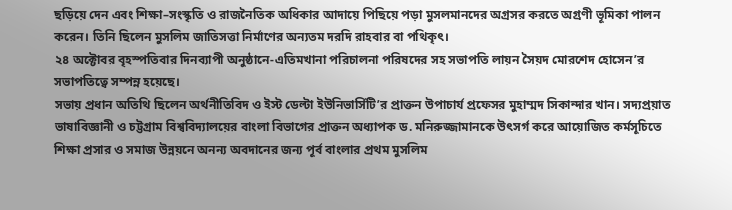ছড়িয়ে দেন এবং শিক্ষা–সংস্কৃতি ও রাজনৈতিক অধিকার আদায়ে পিছিয়ে পড়া মুসলমানদের অগ্রসর করতে অগ্রণী ভূমিকা পালন করেন। তিনি ছিলেন মুসলিম জাতিসত্তা নির্মাণের অন্যতম দরদি রাহবার বা পথিকৃৎ।
২৪ অক্টোবর বৃহস্পতিবার দিনব্যাপী অনুষ্ঠানে-এতিমখানা পরিচালনা পরিষদের সহ সভাপতি লায়ন সৈয়দ মোরশেদ হোসেন’র সভাপতিত্বে সম্পন্ন হয়েছে।
সভায় প্রধান অতিথি ছিলেন অর্থনীতিবিদ ও ইস্ট ডেল্টা ইউনিভার্সিটি’র প্রাক্তন উপাচার্য প্রফেসর মুহাম্মদ সিকান্দার খান। সদ্যপ্রয়াত ভাষাবিজ্ঞানী ও চট্টগ্রাম বিশ্ববিদ্যালয়ের বাংলা বিভাগের প্রাক্তন অধ্যাপক ড. মনিরুজ্জামানকে উৎসর্গ করে আয়োজিত কর্মসূচিতে শিক্ষা প্রসার ও সমাজ উন্নয়নে অনন্য অবদানের জন্য পূর্ব বাংলার প্রথম মুসলিম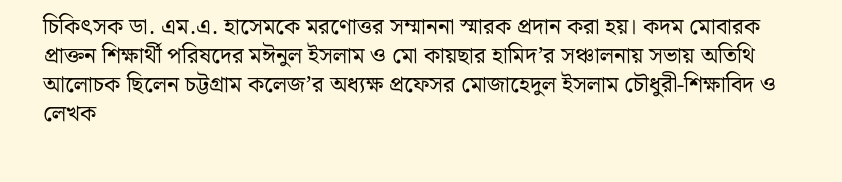চিকিৎসক ডা. এম.এ. হাসেমকে মরণোত্তর সম্মাননা স্মারক প্রদান করা হয়। কদম মোবারক প্রাক্তন শিক্ষার্থী পরিষদের মঈনুল ইসলাম ও মো কায়ছার হামিদ’র সঞ্চালনায় সভায় অতিথি আলোচক ছিলেন চট্টগ্রাম কলেজ’র অধ্যক্ষ প্রফেসর মোজাহেদুল ইসলাম চৌধুরী-শিক্ষাবিদ ও লেখক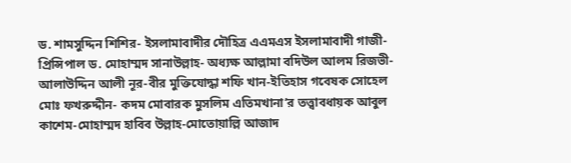ড. শামসুদ্দিন শিশির- ইসলামাবাদীর দৌহিত্র এএমএস ইসলামাবাদী গাজী- প্রিন্সিপাল ড. মোহাম্মদ সানাউল্লাহ- অধ্যক্ষ আল্লামা বদিউল আলম রিজভী-আলাউদ্দিন আলী নূর-বীর মুক্তিযোদ্ধা শফি খান-ইতিহাস গবেষক সোহেল মোঃ ফখরুদ্দীন- কদম মোবারক মুসলিম এতিমখানা’র তত্ত্বাবধায়ক আবুল কাশেম-মোহাম্মদ হাবিব উল্লাহ-মোতোয়াল্লি আজাদ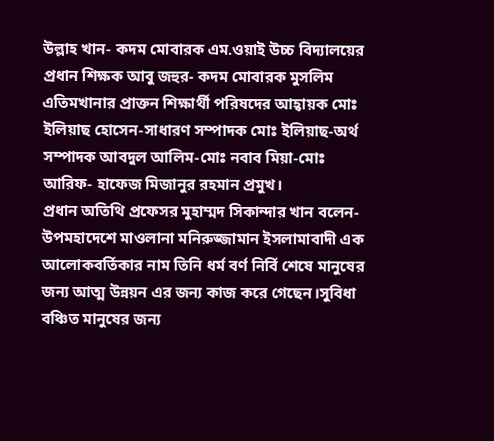উল্লাহ খান- কদম মোবারক এম.ওয়াই উচ্চ বিদ্যালয়ের প্রধান শিক্ষক আবু জহুর- কদম মোবারক মুসলিম এতিমখানার প্রাক্তন শিক্ষার্থী পরিষদের আহ্বায়ক মোঃ ইলিয়াছ হোসেন-সাধারণ সম্পাদক মোঃ ইলিয়াছ-অর্থ সম্পাদক আবদুল আলিম-মোঃ নবাব মিয়া-মোঃ আরিফ- হাফেজ মিজানুর রহমান প্রমুখ।
প্রধান অতিথি প্রফেসর মুহাম্মদ সিকান্দার খান বলেন- উপমহাদেশে মাওলানা মনিরুজ্জামান ইসলামাবাদী এক আলোকবর্তিকার নাম তিনি ধর্ম বর্ণ নির্বি শেষে মানুষের জন্য আত্ম উন্নয়ন এর জন্য কাজ করে গেছেন।সুবিধা বঞ্চিত মানুষের জন্য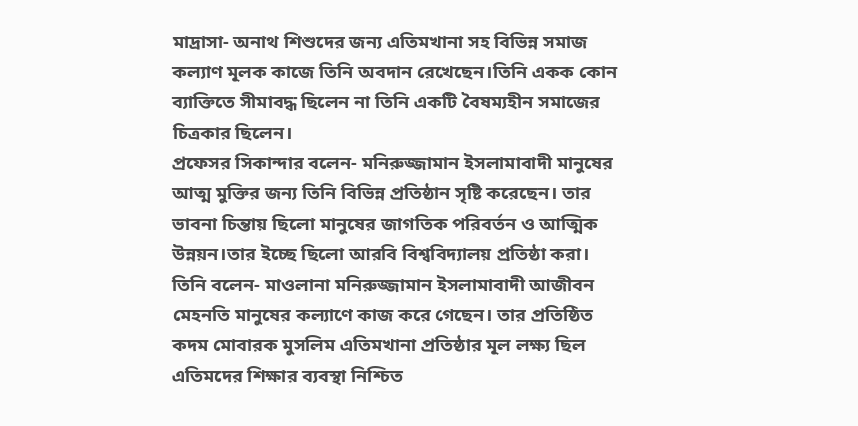মাদ্রাসা- অনাথ শিশুদের জন্য এতিমখানা সহ বিভিন্ন সমাজ কল্যাণ মূলক কাজে তিনি অবদান রেখেছেন।তিনি একক কোন ব্যাক্তিতে সীমাবদ্ধ ছিলেন না তিনি একটি বৈষম্যহীন সমাজের চিত্রকার ছিলেন।
প্রফেসর সিকান্দার বলেন- মনিরুজ্জামান ইসলামাবাদী মানুষের আত্ম মুক্তির জন্য তিনি বিভিন্ন প্রতিষ্ঠান সৃষ্টি করেছেন। তার ভাবনা চিন্তায় ছিলো মানুষের জাগতিক পরিবর্তন ও আত্মিক উন্নয়ন।তার ইচ্ছে ছিলো আরবি বিশ্ববিদ্যালয় প্রতিষ্ঠা করা।
তিনি বলেন- মাওলানা মনিরুজ্জামান ইসলামাবাদী আজীবন মেহনতি মানুষের কল্যাণে কাজ করে গেছেন। তার প্রতিষ্ঠিত কদম মোবারক মুসলিম এতিমখানা প্রতিষ্ঠার মূল লক্ষ্য ছিল এতিমদের শিক্ষার ব্যবস্থা নিশ্চিত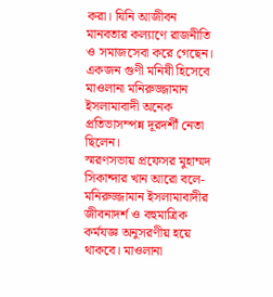করা। যিনি আজীবন মানবতার কল্যাণে রাজনীতি ও সমাজসেবা করে গেছেন। একজন গুণী মনিষী হিসেবে মাওলানা মনিরুজ্জামান ইসলামাবাদী অনেক প্রতিভাসম্পন্ন দূরদর্শী নেতা ছিলেন।
স্মরণসভায় প্রফেসর মুহাম্মদ সিকান্দার খান আরো বলে- মনিরুজ্জামান ইসলামাবাদীর জীবনাদর্শ ও বহুমাত্রিক কর্মযজ্ঞ অনুসরণীয় হয়ে থাকবে। মাওলানা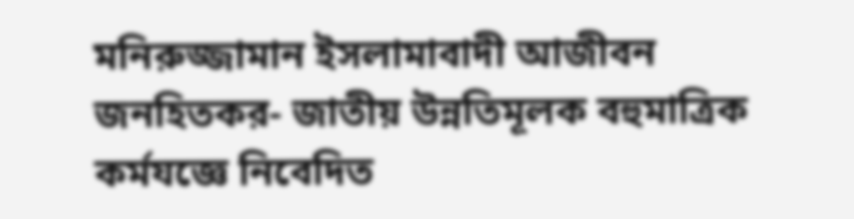মনিরুজ্জামান ইসলামাবাদী আজীবন জনহিতকর- জাতীয় উন্নতিমূলক বহুমাত্রিক কর্মযজ্ঞে নিবেদিত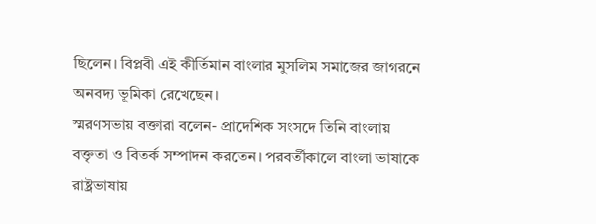ছিলেন। বিপ্লবী এই কীর্তিমান বাংলার মুসলিম সমাজের জাগরনে অনবদ্য ভূমিকা রেখেছেন।
স্মরণসভায় বক্তারা বলেন- প্রাদেশিক সংসদে তিনি বাংলায় বক্তৃতা ও বিতর্ক সম্পাদন করতেন। পরবর্তীকালে বাংলা ভাষাকে রাষ্ট্রভাষায়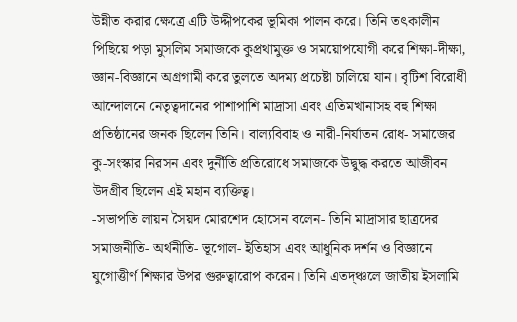উন্নীত করার ক্ষেত্রে এটি উদ্দীপকের ভূমিকা পালন করে। তিনি তৎকালীন পিছিয়ে পড়া মুসলিম সমাজকে কুপ্রথামুক্ত ও সময়োপযোগী করে শিক্ষা-দীক্ষা, জ্ঞান-বিজ্ঞানে অগ্রগামী করে তুলতে অদম্য প্রচেষ্টা চালিয়ে যান। বৃটিশ বিরোধী আন্দোলনে নেতৃত্বদানের পাশাপাশি মাদ্রাসা এবং এতিমখানাসহ বহু শিক্ষা প্রতিষ্ঠানের জনক ছিলেন তিনি। বাল্যবিবাহ ও নারী-নির্যাতন রোধ- সমাজের কু-সংস্কার নিরসন এবং দুর্নীতি প্রতিরোধে সমাজকে উদ্বুদ্ধ করতে আজীবন উদগ্রীব ছিলেন এই মহান ব্যক্তিত্ব।
-সভাপতি লায়ন সৈয়দ মোরশেদ হোসেন বলেন- তিনি মাদ্রাসার ছাত্রদের সমাজনীতি- অর্থনীতি- ভূগোল- ইতিহাস এবং আধুনিক দর্শন ও বিজ্ঞানে যুগোত্তীর্ণ শিক্ষার উপর গুরুত্বারোপ করেন। তিনি এতদ্ঞ্চলে জাতীয় ইসলামি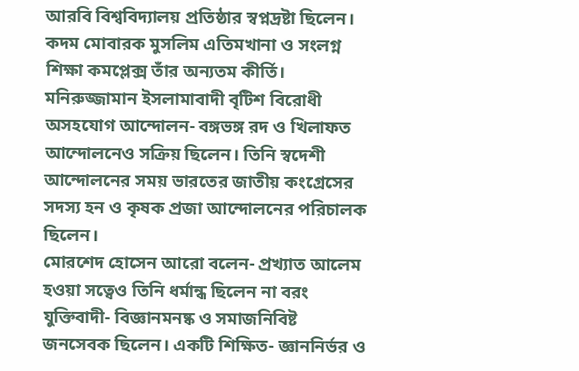আরবি বিশ্ববিদ্যালয় প্রতিষ্ঠার স্বপ্নদ্রষ্টা ছিলেন। কদম মোবারক মুসলিম এতিমখানা ও সংলগ্ন শিক্ষা কমপ্লেক্স তাঁর অন্যতম কীর্তি। মনিরুজ্জামান ইসলামাবাদী বৃটিশ বিরোধী অসহযোগ আন্দোলন- বঙ্গভঙ্গ রদ ও খিলাফত আন্দোলনেও সক্রিয় ছিলেন। তিনি স্বদেশী আন্দোলনের সময় ভারতের জাতীয় কংগ্রেসের সদস্য হন ও কৃষক প্রজা আন্দোলনের পরিচালক ছিলেন।
মোরশেদ হোসেন আরো বলেন- প্রখ্যাত আলেম হওয়া সত্বেও তিনি ধর্মান্ধ ছিলেন না বরং যুক্তিবাদী- বিজ্ঞানমনষ্ক ও সমাজনিবিষ্ট জনসেবক ছিলেন। একটি শিক্ষিত- জ্ঞাননির্ভর ও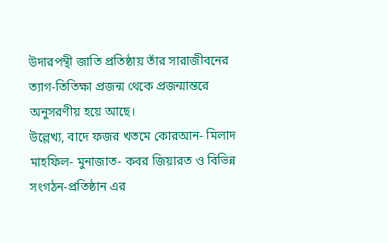উদারপন্থী জাতি প্রতিষ্ঠায় তাঁর সারাজীবনের ত্যাগ-তিতিক্ষা প্রজন্ম থেকে প্রজন্মান্তরে অনুসরণীয় হয়ে আছে।
উল্লেখ্য, বাদে ফজর খতমে কোরআন- মিলাদ মাহফিল- মুনাজাত- কবর জিয়ারত ও বিভিন্ন সংগঠন-প্রতিষ্ঠান এর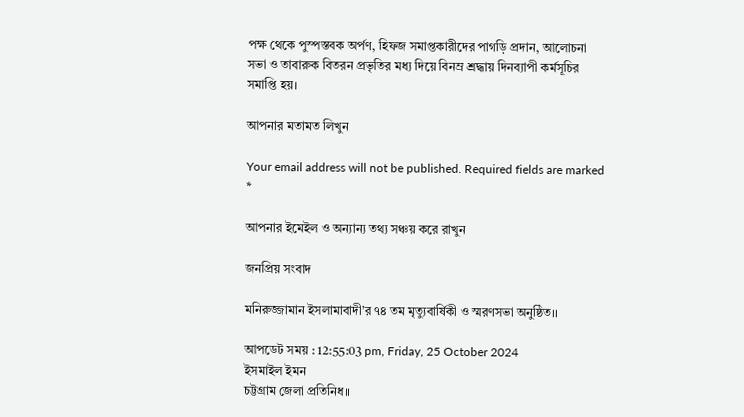পক্ষ থেকে পুস্পস্তবক অর্পণ, হিফজ সমাপ্তকারীদের পাগড়ি প্রদান, আলোচনা সভা ও তাবারুক বিতরন প্রভৃতির মধ্য দিয়ে বিনম্র শ্রদ্ধায় দিনব্যাপী কর্মসূচির সমাপ্তি হয়।

আপনার মতামত লিখুন

Your email address will not be published. Required fields are marked *

আপনার ইমেইল ও অন্যান্য তথ্য সঞ্চয় করে রাখুন

জনপ্রিয় সংবাদ

মনিরুজ্জামান ইসলামাবাদী’র ৭৪ তম মৃত্যুবার্ষিকী ও স্মরণসভা অনুষ্ঠিত।।

আপডেট সময় : 12:55:03 pm, Friday, 25 October 2024
ইসমাইল ইমন
চট্টগ্রাম জেলা প্রতিনিধ।।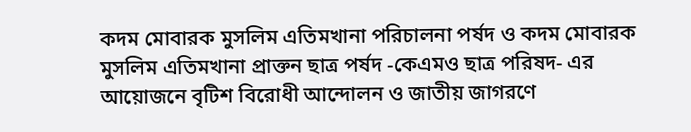কদম মোবারক মুসলিম এতিমখানা পরিচালনা পর্ষদ ও কদম মোবারক মুসলিম এতিমখানা প্রাক্তন ছাত্র পর্ষদ -কেএমও ছাত্র পরিষদ- এর আয়োজনে বৃটিশ বিরোধী আন্দোলন ও জাতীয় জাগরণে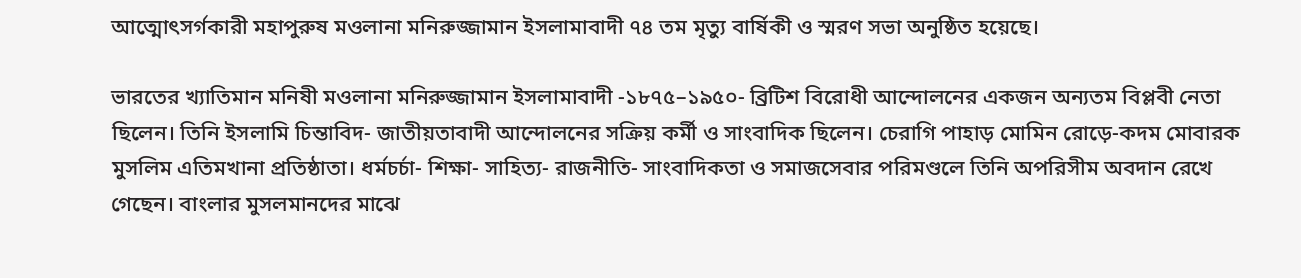আত্মোৎসর্গকারী মহাপুরুষ মওলানা মনিরুজ্জামান ইসলামাবাদী ৭৪ তম মৃত্যু বার্ষিকী ও স্মরণ সভা অনুষ্ঠিত হয়েছে।

ভারতের খ্যাতিমান মনিষী মওলানা মনিরুজ্জামান ইসলামাবাদী -১৮৭৫–১৯৫০- ব্রিটিশ বিরোধী আন্দোলনের একজন অন্যতম বিপ্লবী নেতা ছিলেন। তিনি ইসলামি চিন্তাবিদ- জাতীয়তাবাদী আন্দোলনের সক্রিয় কর্মী ও সাংবাদিক ছিলেন। চেরাগি পাহাড় মোমিন রোড়ে-কদম মোবারক মুসলিম এতিমখানা প্রতিষ্ঠাতা। ধর্মচর্চা- শিক্ষা- সাহিত্য- রাজনীতি- সাংবাদিকতা ও সমাজসেবার পরিমণ্ডলে তিনি অপরিসীম অবদান রেখে গেছেন। বাংলার মুসলমানদের মাঝে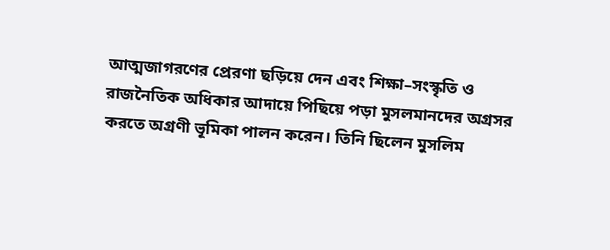আত্মজাগরণের প্রেরণা ছড়িয়ে দেন এবং শিক্ষা–সংস্কৃতি ও রাজনৈতিক অধিকার আদায়ে পিছিয়ে পড়া মুসলমানদের অগ্রসর করতে অগ্রণী ভূমিকা পালন করেন। তিনি ছিলেন মুসলিম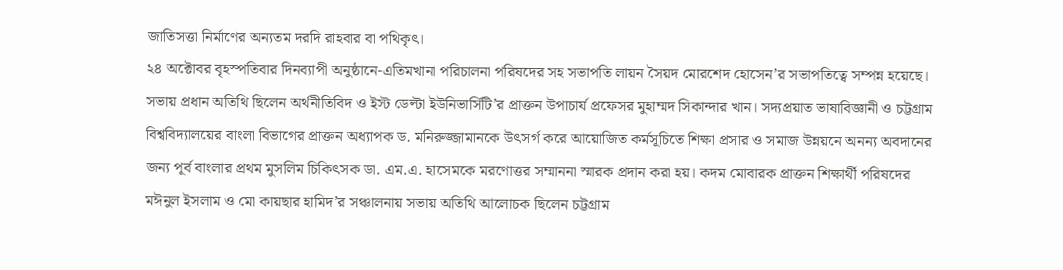জাতিসত্তা নির্মাণের অন্যতম দরদি রাহবার বা পথিকৃৎ।
২৪ অক্টোবর বৃহস্পতিবার দিনব্যাপী অনুষ্ঠানে-এতিমখানা পরিচালনা পরিষদের সহ সভাপতি লায়ন সৈয়দ মোরশেদ হোসেন’র সভাপতিত্বে সম্পন্ন হয়েছে।
সভায় প্রধান অতিথি ছিলেন অর্থনীতিবিদ ও ইস্ট ডেল্টা ইউনিভার্সিটি’র প্রাক্তন উপাচার্য প্রফেসর মুহাম্মদ সিকান্দার খান। সদ্যপ্রয়াত ভাষাবিজ্ঞানী ও চট্টগ্রাম বিশ্ববিদ্যালয়ের বাংলা বিভাগের প্রাক্তন অধ্যাপক ড. মনিরুজ্জামানকে উৎসর্গ করে আয়োজিত কর্মসূচিতে শিক্ষা প্রসার ও সমাজ উন্নয়নে অনন্য অবদানের জন্য পূর্ব বাংলার প্রথম মুসলিম চিকিৎসক ডা. এম.এ. হাসেমকে মরণোত্তর সম্মাননা স্মারক প্রদান করা হয়। কদম মোবারক প্রাক্তন শিক্ষার্থী পরিষদের মঈনুল ইসলাম ও মো কায়ছার হামিদ’র সঞ্চালনায় সভায় অতিথি আলোচক ছিলেন চট্টগ্রাম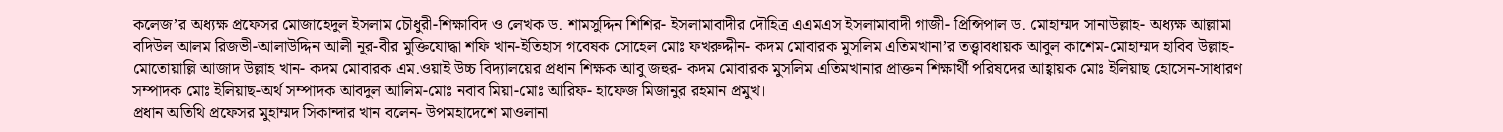কলেজ’র অধ্যক্ষ প্রফেসর মোজাহেদুল ইসলাম চৌধুরী-শিক্ষাবিদ ও লেখক ড. শামসুদ্দিন শিশির- ইসলামাবাদীর দৌহিত্র এএমএস ইসলামাবাদী গাজী- প্রিন্সিপাল ড. মোহাম্মদ সানাউল্লাহ- অধ্যক্ষ আল্লামা বদিউল আলম রিজভী-আলাউদ্দিন আলী নূর-বীর মুক্তিযোদ্ধা শফি খান-ইতিহাস গবেষক সোহেল মোঃ ফখরুদ্দীন- কদম মোবারক মুসলিম এতিমখানা’র তত্ত্বাবধায়ক আবুল কাশেম-মোহাম্মদ হাবিব উল্লাহ-মোতোয়াল্লি আজাদ উল্লাহ খান- কদম মোবারক এম.ওয়াই উচ্চ বিদ্যালয়ের প্রধান শিক্ষক আবু জহুর- কদম মোবারক মুসলিম এতিমখানার প্রাক্তন শিক্ষার্থী পরিষদের আহ্বায়ক মোঃ ইলিয়াছ হোসেন-সাধারণ সম্পাদক মোঃ ইলিয়াছ-অর্থ সম্পাদক আবদুল আলিম-মোঃ নবাব মিয়া-মোঃ আরিফ- হাফেজ মিজানুর রহমান প্রমুখ।
প্রধান অতিথি প্রফেসর মুহাম্মদ সিকান্দার খান বলেন- উপমহাদেশে মাওলানা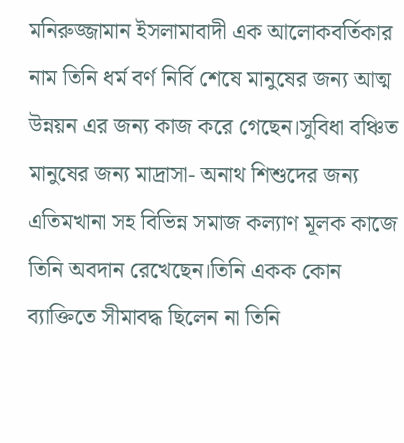মনিরুজ্জামান ইসলামাবাদী এক আলোকবর্তিকার নাম তিনি ধর্ম বর্ণ নির্বি শেষে মানুষের জন্য আত্ম উন্নয়ন এর জন্য কাজ করে গেছেন।সুবিধা বঞ্চিত মানুষের জন্য মাদ্রাসা- অনাথ শিশুদের জন্য এতিমখানা সহ বিভিন্ন সমাজ কল্যাণ মূলক কাজে তিনি অবদান রেখেছেন।তিনি একক কোন ব্যাক্তিতে সীমাবদ্ধ ছিলেন না তিনি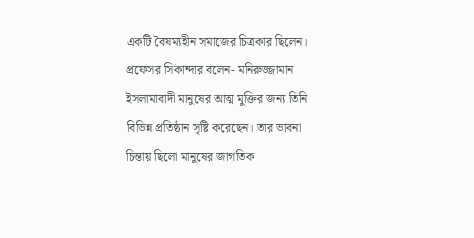একটি বৈষম্যহীন সমাজের চিত্রকার ছিলেন।
প্রফেসর সিকান্দার বলেন- মনিরুজ্জামান ইসলামাবাদী মানুষের আত্ম মুক্তির জন্য তিনি বিভিন্ন প্রতিষ্ঠান সৃষ্টি করেছেন। তার ভাবনা চিন্তায় ছিলো মানুষের জাগতিক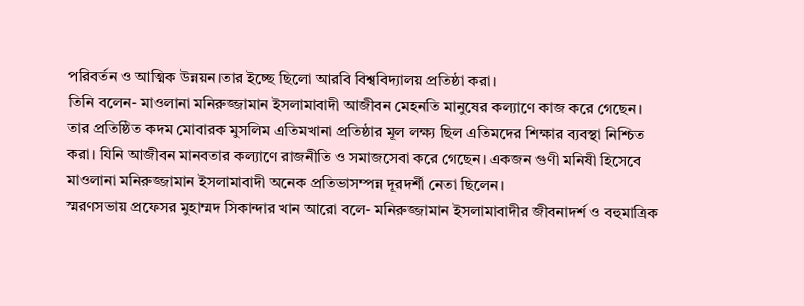পরিবর্তন ও আত্মিক উন্নয়ন।তার ইচ্ছে ছিলো আরবি বিশ্ববিদ্যালয় প্রতিষ্ঠা করা।
তিনি বলেন- মাওলানা মনিরুজ্জামান ইসলামাবাদী আজীবন মেহনতি মানুষের কল্যাণে কাজ করে গেছেন। তার প্রতিষ্ঠিত কদম মোবারক মুসলিম এতিমখানা প্রতিষ্ঠার মূল লক্ষ্য ছিল এতিমদের শিক্ষার ব্যবস্থা নিশ্চিত করা। যিনি আজীবন মানবতার কল্যাণে রাজনীতি ও সমাজসেবা করে গেছেন। একজন গুণী মনিষী হিসেবে মাওলানা মনিরুজ্জামান ইসলামাবাদী অনেক প্রতিভাসম্পন্ন দূরদর্শী নেতা ছিলেন।
স্মরণসভায় প্রফেসর মুহাম্মদ সিকান্দার খান আরো বলে- মনিরুজ্জামান ইসলামাবাদীর জীবনাদর্শ ও বহুমাত্রিক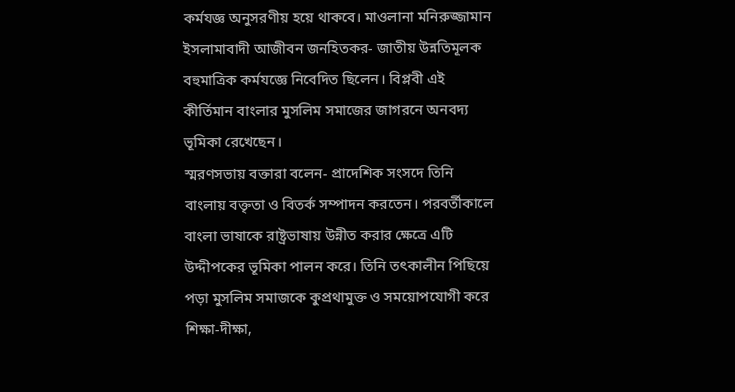কর্মযজ্ঞ অনুসরণীয় হয়ে থাকবে। মাওলানা মনিরুজ্জামান ইসলামাবাদী আজীবন জনহিতকর- জাতীয় উন্নতিমূলক বহুমাত্রিক কর্মযজ্ঞে নিবেদিত ছিলেন। বিপ্লবী এই কীর্তিমান বাংলার মুসলিম সমাজের জাগরনে অনবদ্য ভূমিকা রেখেছেন।
স্মরণসভায় বক্তারা বলেন- প্রাদেশিক সংসদে তিনি বাংলায় বক্তৃতা ও বিতর্ক সম্পাদন করতেন। পরবর্তীকালে বাংলা ভাষাকে রাষ্ট্রভাষায় উন্নীত করার ক্ষেত্রে এটি উদ্দীপকের ভূমিকা পালন করে। তিনি তৎকালীন পিছিয়ে পড়া মুসলিম সমাজকে কুপ্রথামুক্ত ও সময়োপযোগী করে শিক্ষা-দীক্ষা,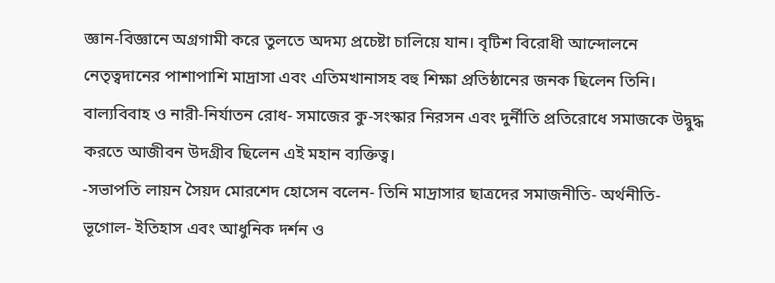জ্ঞান-বিজ্ঞানে অগ্রগামী করে তুলতে অদম্য প্রচেষ্টা চালিয়ে যান। বৃটিশ বিরোধী আন্দোলনে নেতৃত্বদানের পাশাপাশি মাদ্রাসা এবং এতিমখানাসহ বহু শিক্ষা প্রতিষ্ঠানের জনক ছিলেন তিনি। বাল্যবিবাহ ও নারী-নির্যাতন রোধ- সমাজের কু-সংস্কার নিরসন এবং দুর্নীতি প্রতিরোধে সমাজকে উদ্বুদ্ধ করতে আজীবন উদগ্রীব ছিলেন এই মহান ব্যক্তিত্ব।
-সভাপতি লায়ন সৈয়দ মোরশেদ হোসেন বলেন- তিনি মাদ্রাসার ছাত্রদের সমাজনীতি- অর্থনীতি- ভূগোল- ইতিহাস এবং আধুনিক দর্শন ও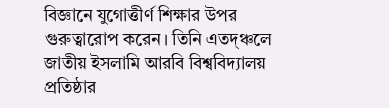বিজ্ঞানে যুগোত্তীর্ণ শিক্ষার উপর গুরুত্বারোপ করেন। তিনি এতদ্ঞ্চলে জাতীয় ইসলামি আরবি বিশ্ববিদ্যালয় প্রতিষ্ঠার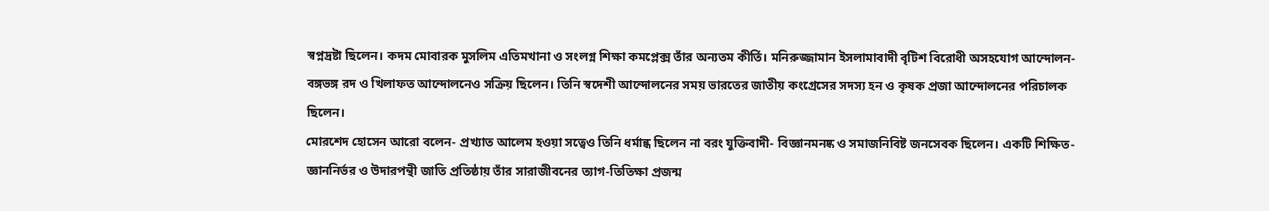স্বপ্নদ্রষ্টা ছিলেন। কদম মোবারক মুসলিম এতিমখানা ও সংলগ্ন শিক্ষা কমপ্লেক্স তাঁর অন্যতম কীর্তি। মনিরুজ্জামান ইসলামাবাদী বৃটিশ বিরোধী অসহযোগ আন্দোলন- বঙ্গভঙ্গ রদ ও খিলাফত আন্দোলনেও সক্রিয় ছিলেন। তিনি স্বদেশী আন্দোলনের সময় ভারতের জাতীয় কংগ্রেসের সদস্য হন ও কৃষক প্রজা আন্দোলনের পরিচালক ছিলেন।
মোরশেদ হোসেন আরো বলেন- প্রখ্যাত আলেম হওয়া সত্বেও তিনি ধর্মান্ধ ছিলেন না বরং যুক্তিবাদী- বিজ্ঞানমনষ্ক ও সমাজনিবিষ্ট জনসেবক ছিলেন। একটি শিক্ষিত- জ্ঞাননির্ভর ও উদারপন্থী জাতি প্রতিষ্ঠায় তাঁর সারাজীবনের ত্যাগ-তিতিক্ষা প্রজন্ম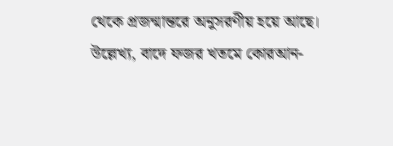থেকে প্রজন্মান্তরে অনুসরণীয় হয়ে আছে।
উল্লেখ্য, বাদে ফজর খতমে কোরআন-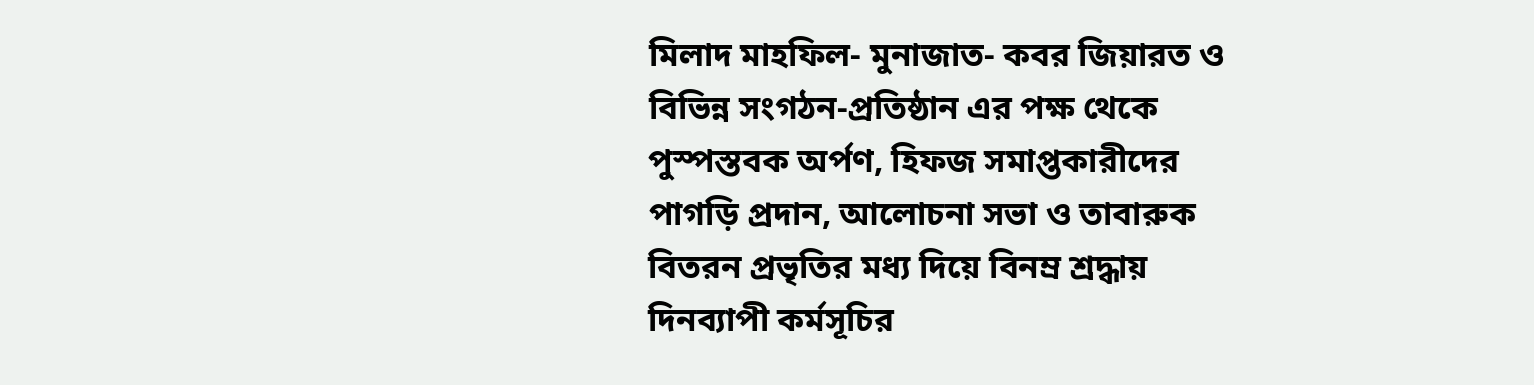মিলাদ মাহফিল- মুনাজাত- কবর জিয়ারত ও বিভিন্ন সংগঠন-প্রতিষ্ঠান এর পক্ষ থেকে পুস্পস্তবক অর্পণ, হিফজ সমাপ্তকারীদের পাগড়ি প্রদান, আলোচনা সভা ও তাবারুক বিতরন প্রভৃতির মধ্য দিয়ে বিনম্র শ্রদ্ধায় দিনব্যাপী কর্মসূচির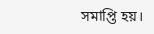সমাপ্তি হয়।